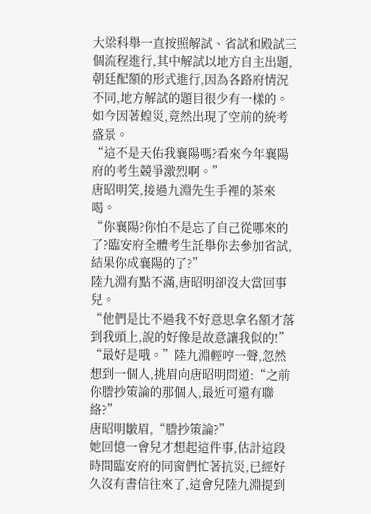大梁科舉一直按照解試、省試和殿試三個流程進行,其中解試以地方自主出題,朝廷配額的形式進行,因為各路府情況不同,地方解試的題目很少有一樣的。
如今因著蝗災,竟然出現了空前的統考盛景。
“這不是天佑我襄陽嗎?看來今年襄陽府的考生競爭激烈啊。”
唐昭明笑,接過九淵先生手裡的茶來喝。
“你襄陽?你怕不是忘了自己從哪來的了?臨安府全體考生託舉你去參加省試,結果你成襄陽的了?”
陸九淵有點不滿,唐昭明卻沒大當回事兒。
“他們是比不過我不好意思拿名額才落到我頭上,說的好像是故意讓我似的!”
“最好是哦。”陸九淵輕哼一聲,忽然想到一個人,挑眉向唐昭明問道:“之前你謄抄策論的那個人,最近可還有聯絡?”
唐昭明皺眉,“謄抄策論?”
她回憶一會兒才想起這件事,估計這段時間臨安府的同窗們忙著抗災,已經好久沒有書信往來了,這會兒陸九淵提到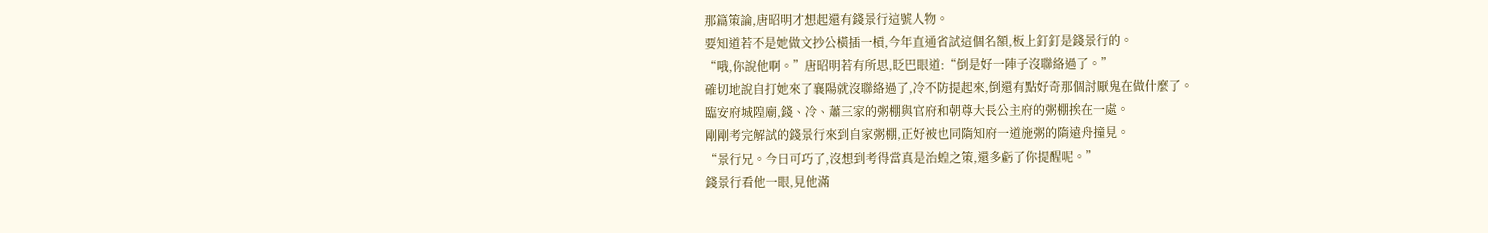那篇策論,唐昭明才想起還有錢景行這號人物。
要知道若不是她做文抄公橫插一槓,今年直通省試這個名額,板上釘釘是錢景行的。
“哦,你說他啊。”唐昭明若有所思,眨巴眼道:“倒是好一陣子沒聯絡過了。”
確切地說自打她來了襄陽就沒聯絡過了,冷不防提起來,倒還有點好奇那個討厭鬼在做什麼了。
臨安府城隍廟,錢、冷、蕭三家的粥棚與官府和朝尊大長公主府的粥棚挨在一處。
剛剛考完解試的錢景行來到自家粥棚,正好被也同隋知府一道施粥的隋遠舟撞見。
“景行兄。今日可巧了,沒想到考得當真是治蝗之策,還多虧了你提醒呢。”
錢景行看他一眼,見他滿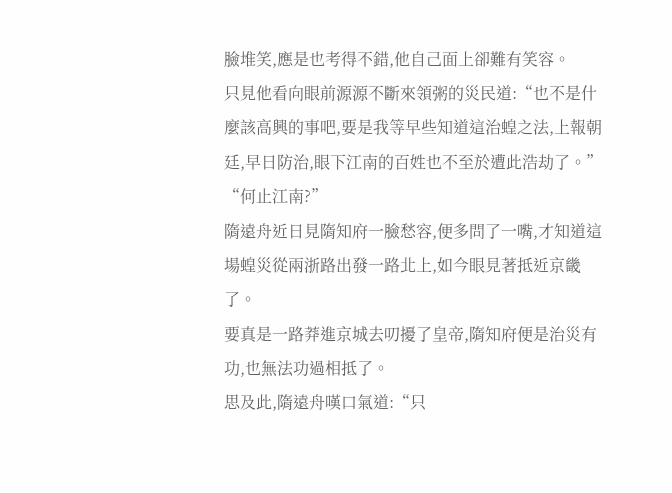臉堆笑,應是也考得不錯,他自己面上卻難有笑容。
只見他看向眼前源源不斷來領粥的災民道:“也不是什麼該高興的事吧,要是我等早些知道這治蝗之法,上報朝廷,早日防治,眼下江南的百姓也不至於遭此浩劫了。”
“何止江南?”
隋遠舟近日見隋知府一臉愁容,便多問了一嘴,才知道這場蝗災從兩浙路出發一路北上,如今眼見著抵近京畿了。
要真是一路莽進京城去叨擾了皇帝,隋知府便是治災有功,也無法功過相抵了。
思及此,隋遠舟嘆口氣道:“只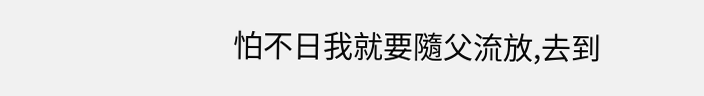怕不日我就要隨父流放,去到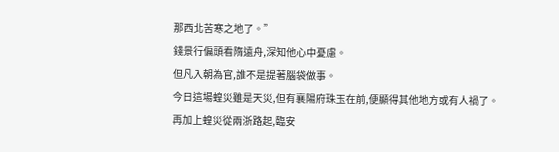那西北苦寒之地了。”
錢景行偏頭看隋遠舟,深知他心中憂慮。
但凡入朝為官,誰不是提著腦袋做事。
今日這場蝗災雖是天災,但有襄陽府珠玉在前,便顯得其他地方或有人禍了。
再加上蝗災從兩浙路起,臨安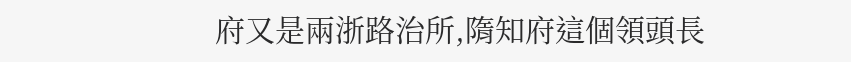府又是兩浙路治所,隋知府這個領頭長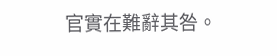官實在難辭其咎。